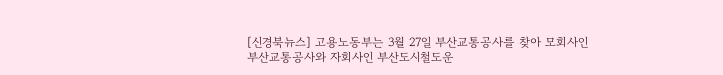[신경북뉴스] 고용노동부는 3월 27일 부산교통공사를 찾아 모회사인 부산교통공사와 자회사인 부산도시철도운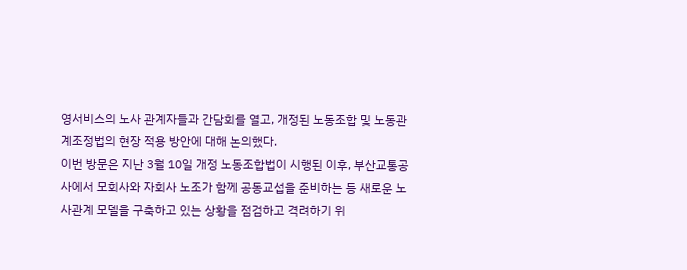영서비스의 노사 관계자들과 간담회를 열고, 개정된 노동조합 및 노동관계조정법의 현장 적용 방안에 대해 논의했다.
이번 방문은 지난 3월 10일 개정 노동조합법이 시행된 이후, 부산교통공사에서 모회사와 자회사 노조가 함께 공동교섭을 준비하는 등 새로운 노사관계 모델을 구축하고 있는 상황을 점검하고 격려하기 위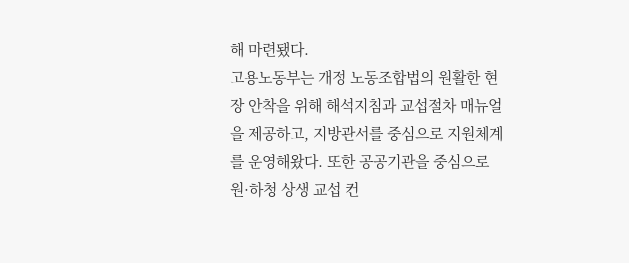해 마련됐다.
고용노동부는 개정 노동조합법의 원활한 현장 안착을 위해 해석지침과 교섭절차 매뉴얼을 제공하고, 지방관서를 중심으로 지원체계를 운영해왔다. 또한 공공기관을 중심으로 원·하청 상생 교섭 컨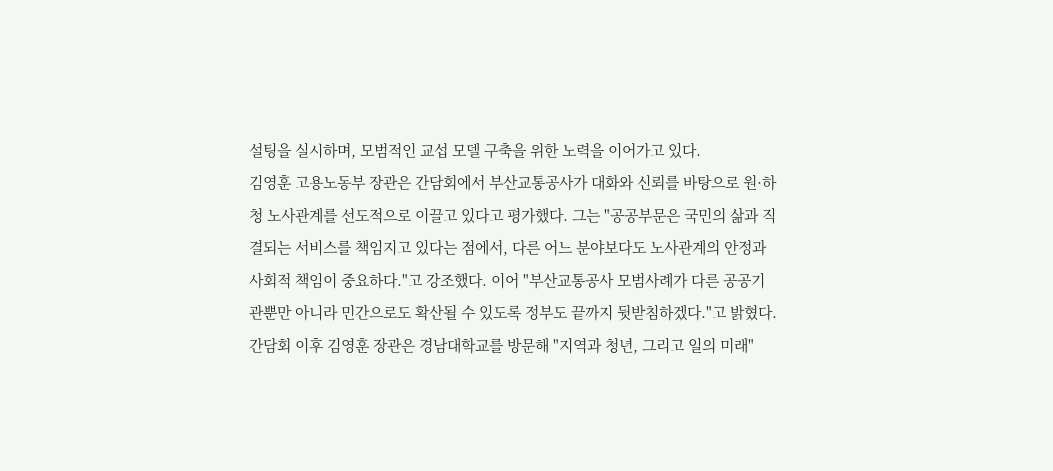설팅을 실시하며, 모범적인 교섭 모델 구축을 위한 노력을 이어가고 있다.
김영훈 고용노동부 장관은 간담회에서 부산교통공사가 대화와 신뢰를 바탕으로 원·하청 노사관계를 선도적으로 이끌고 있다고 평가했다. 그는 "공공부문은 국민의 삶과 직결되는 서비스를 책임지고 있다는 점에서, 다른 어느 분야보다도 노사관계의 안정과 사회적 책임이 중요하다."고 강조했다. 이어 "부산교통공사 모범사례가 다른 공공기관뿐만 아니라 민간으로도 확산될 수 있도록 정부도 끝까지 뒷받침하겠다."고 밝혔다.
간담회 이후 김영훈 장관은 경남대학교를 방문해 "지역과 청년, 그리고 일의 미래"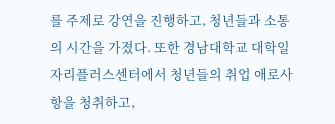를 주제로 강연을 진행하고, 청년들과 소통의 시간을 가졌다. 또한 경남대학교 대학일자리플러스센터에서 청년들의 취업 애로사항을 청취하고,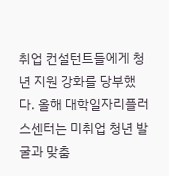취업 컨설턴트들에게 청년 지원 강화를 당부했다. 올해 대학일자리플러스센터는 미취업 청년 발굴과 맞춤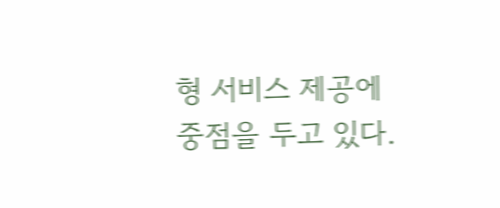형 서비스 제공에 중점을 두고 있다.